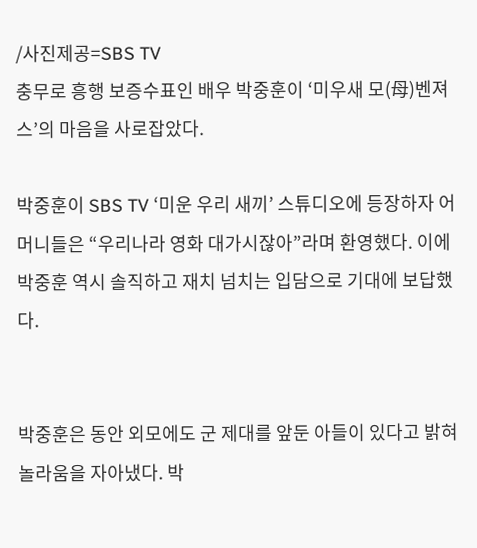/사진제공=SBS TV
충무로 흥행 보증수표인 배우 박중훈이 ‘미우새 모(母)벤져스’의 마음을 사로잡았다.

박중훈이 SBS TV ‘미운 우리 새끼’ 스튜디오에 등장하자 어머니들은 “우리나라 영화 대가시잖아”라며 환영했다. 이에 박중훈 역시 솔직하고 재치 넘치는 입담으로 기대에 보답했다.


박중훈은 동안 외모에도 군 제대를 앞둔 아들이 있다고 밝혀 놀라움을 자아냈다. 박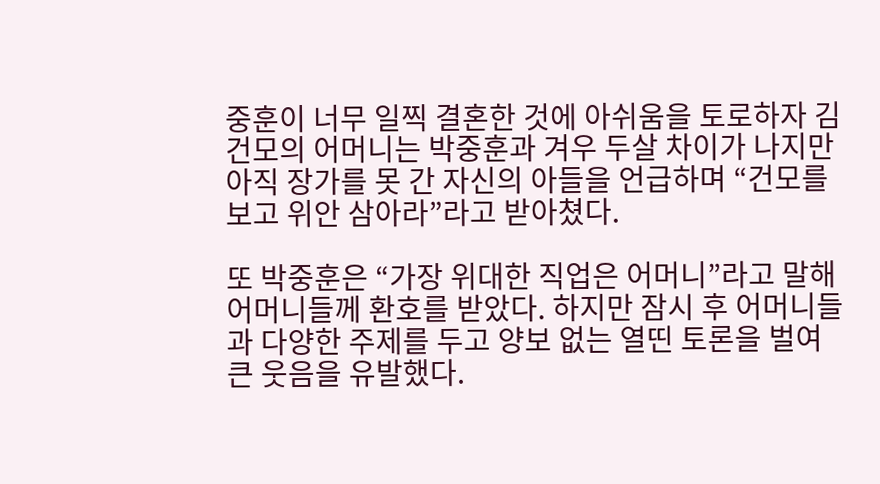중훈이 너무 일찍 결혼한 것에 아쉬움을 토로하자 김건모의 어머니는 박중훈과 겨우 두살 차이가 나지만 아직 장가를 못 간 자신의 아들을 언급하며 “건모를 보고 위안 삼아라”라고 받아쳤다.

또 박중훈은 “가장 위대한 직업은 어머니”라고 말해 어머니들께 환호를 받았다. 하지만 잠시 후 어머니들과 다양한 주제를 두고 양보 없는 열띤 토론을 벌여 큰 웃음을 유발했다.